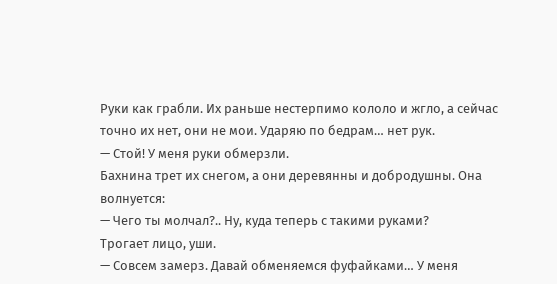Руки как грабли. Их раньше нестерпимо кололо и жгло, а сейчас точно их нет, они не мои. Ударяю по бедрам… нет рук.
— Стой! У меня руки обмерзли.
Бахнина трет их снегом, а они деревянны и добродушны. Она волнуется:
— Чего ты молчал?.. Ну, куда теперь с такими руками?
Трогает лицо, уши.
— Совсем замерз. Давай обменяемся фуфайками… У меня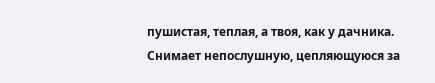пушистая, теплая, а твоя, как у дачника.
Снимает непослушную, цепляющуюся за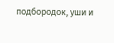подбородок, уши и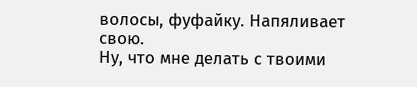волосы, фуфайку. Напяливает свою.
Ну, что мне делать с твоими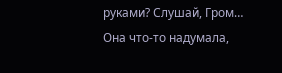руками? Слушай, Гром…
Она что-то надумала,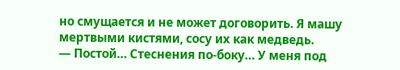но смущается и не может договорить. Я машу мертвыми кистями, сосу их как медведь.
— Постой… Стеснения по-боку… У меня под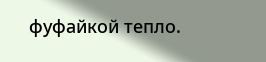фуфайкой тепло.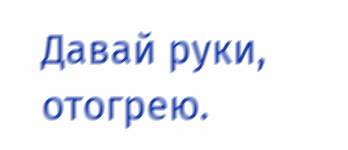Давай руки, отогрею.